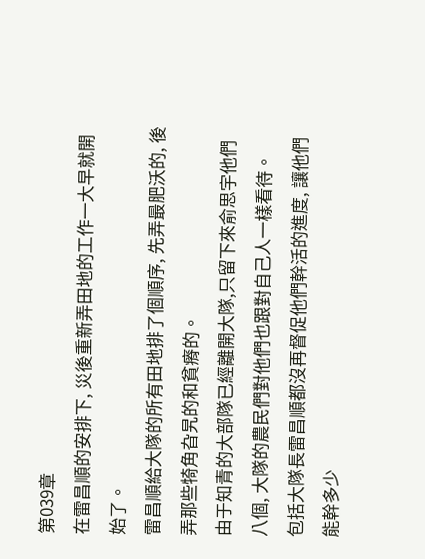第039章
在雷昌順的安排下, 災後重新弄田地的工作一大早就開始了。
雷昌順給大隊的所有田地排了個順序, 先弄最肥沃的, 後弄那些犄角旮旯的和貧瘠的。
由于知青的大部隊已經離開大隊,只留下來俞思宇他們八個, 大隊的農民們對他們也跟對自己人一樣看待。
包括大隊長雷昌順都沒再督促他們幹活的進度, 讓他們能幹多少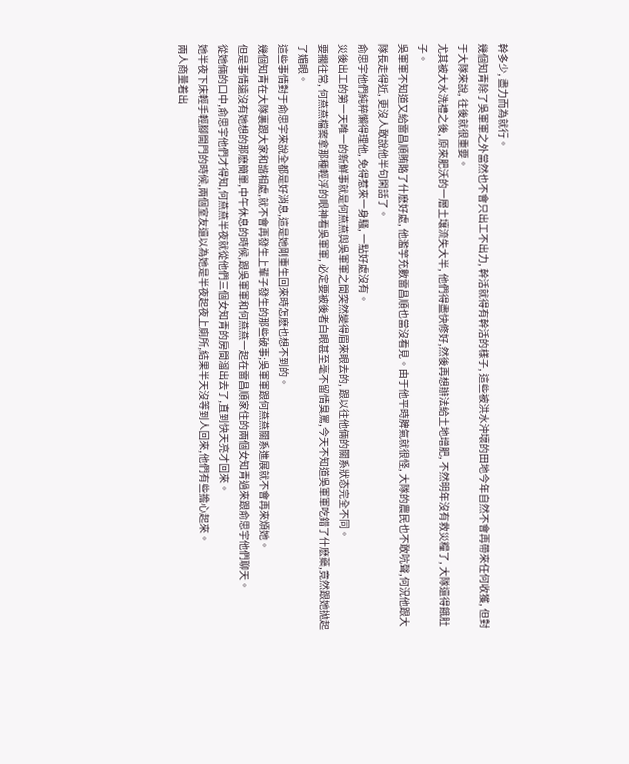幹多少, 盡力而為就行。
幾個知青除了吳軍軍之外當然也不會只出工不出力, 幹活就得有幹活的樣子, 這些被洪水沖壞的田地今年自然不會再帶來任何收獲, 但對于大隊來說, 往後就很重要。
尤其被大水洗禮之後, 原來肥沃的一層土壤流失大半, 他們得盡快修好,然後再想辦法給土地增肥, 不然明年沒有救災糧了, 大隊還得餓肚子。
吳軍軍不知道又給雷昌順賄賂了什麽好處, 他濫竽充數雷昌順也當沒看見。由于他平時脾氣就很怪, 大隊的農民也不敢吭聲,何況他跟大隊長走得近, 更沒人敢說他半句閑話了。
俞思宇他們純粹懶得理他, 免得惹來一身騷, 一點好處沒有。
災後出工的第一天唯一的新鮮事就是何燕燕與吳軍軍之間突然變得眉來眼去的, 跟以往他倆的關系狀态完全不同。
要擱往常, 何燕燕檔案拿那種輕浮的眼神看吳軍軍, 必定要被後者白眼甚至毫不留情臭罵,今天不知道吳軍軍吃錯了什麽藥,竟然跟她抛起了媚眼。
這些事情對于俞思宇來說全都是好消息,這是她剛重生回來時怎麽也想不到的。
幾個知青在大隊裏跟大家和諧相處,就不會再發生上輩子發生的那些破事;吳軍軍跟何燕燕關系進展就不會再來煩她。
但是事情遠沒有她想的那麽簡單,中午休息的時候,跟吳軍軍和何燕燕一起在雷昌順家住的兩個女知青過來跟俞思宇他們聊天。
從她倆的口中,俞思宇他們才得知,何燕燕半夜就從他們三個女知青的房間溜出去了,直到快天亮才回來。
她半夜下床輕手輕腳開門的時候,兩個室友還以為她是半夜起夜上廁所,結果半天沒等到人回來,他們有些擔心起來。
兩人商量着出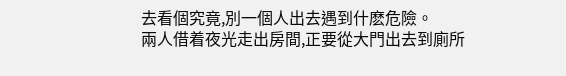去看個究竟,別一個人出去遇到什麽危險。
兩人借着夜光走出房間,正要從大門出去到廁所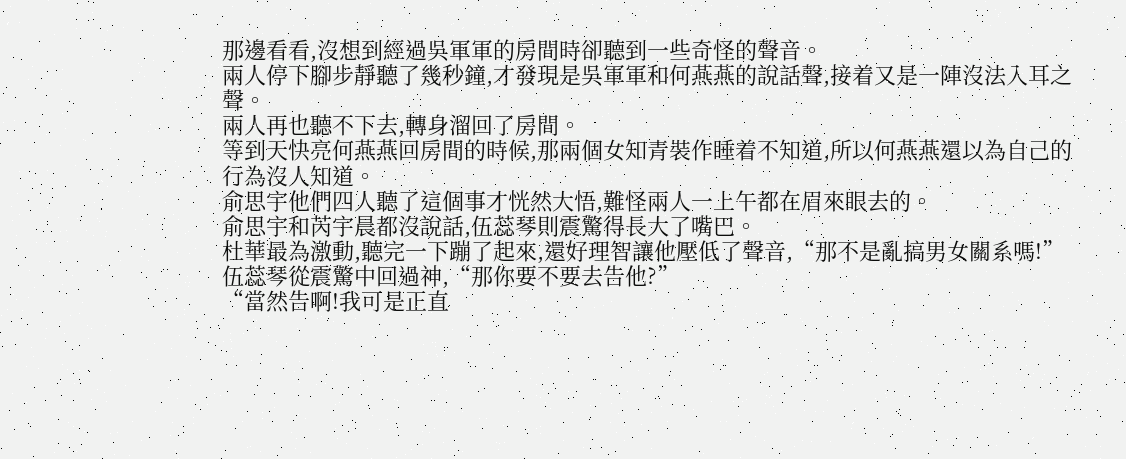那邊看看,沒想到經過吳軍軍的房間時卻聽到一些奇怪的聲音。
兩人停下腳步靜聽了幾秒鐘,才發現是吳軍軍和何燕燕的說話聲,接着又是一陣沒法入耳之聲。
兩人再也聽不下去,轉身溜回了房間。
等到天快亮何燕燕回房間的時候,那兩個女知青裝作睡着不知道,所以何燕燕還以為自己的行為沒人知道。
俞思宇他們四人聽了這個事才恍然大悟,難怪兩人一上午都在眉來眼去的。
俞思宇和芮宇晨都沒說話,伍蕊琴則震驚得長大了嘴巴。
杜華最為激動,聽完一下蹦了起來,還好理智讓他壓低了聲音,“那不是亂搞男女關系嗎!”
伍蕊琴從震驚中回過神,“那你要不要去告他?”
“當然告啊!我可是正直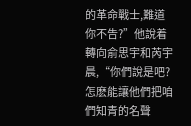的革命戰士,難道你不告?”他說着轉向俞思宇和芮宇晨,“你們說是吧?怎麽能讓他們把咱們知青的名聲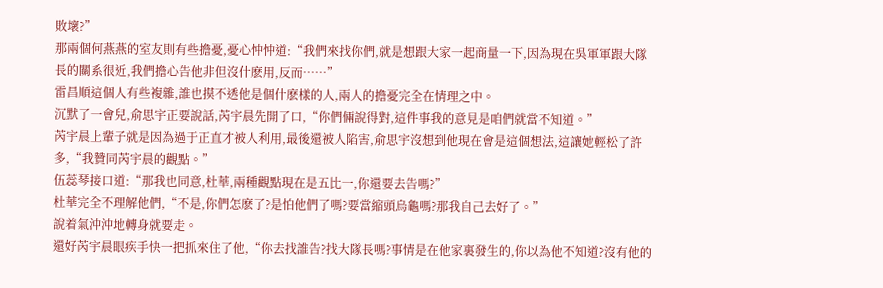敗壞?”
那兩個何燕燕的室友則有些擔憂,憂心忡忡道:“我們來找你們,就是想跟大家一起商量一下,因為現在吳軍軍跟大隊長的關系很近,我們擔心告他非但沒什麽用,反而……”
雷昌順這個人有些複雜,誰也摸不透他是個什麽樣的人,兩人的擔憂完全在情理之中。
沉默了一會兒,俞思宇正要說話,芮宇晨先開了口,“你們倆說得對,這件事我的意見是咱們就當不知道。”
芮宇晨上輩子就是因為過于正直才被人利用,最後還被人陷害,俞思宇沒想到他現在會是這個想法,這讓她輕松了許多,“我贊同芮宇晨的觀點。”
伍蕊琴接口道:“那我也同意,杜華,兩種觀點現在是五比一,你還要去告嗎?”
杜華完全不理解他們,“不是,你們怎麽了?是怕他們了嗎?要當縮頭烏龜嗎?那我自己去好了。”
說着氣沖沖地轉身就要走。
還好芮宇晨眼疾手快一把抓來住了他,“你去找誰告?找大隊長嗎?事情是在他家裏發生的,你以為他不知道?沒有他的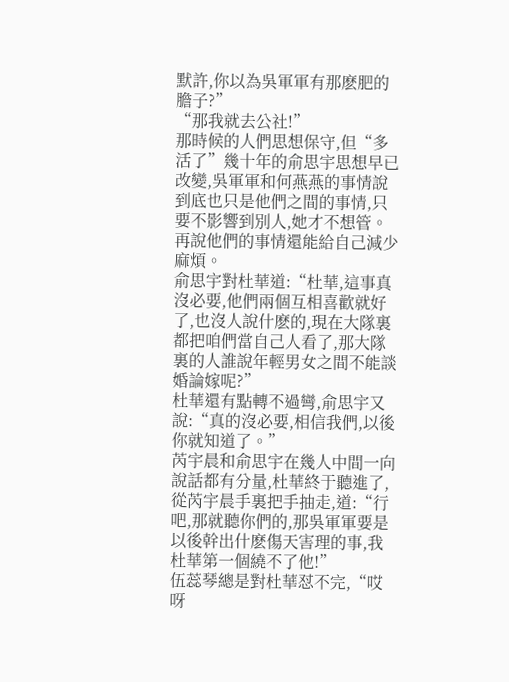默許,你以為吳軍軍有那麽肥的膽子?”
“那我就去公社!”
那時候的人們思想保守,但“多活了”幾十年的俞思宇思想早已改變,吳軍軍和何燕燕的事情說到底也只是他們之間的事情,只要不影響到別人,她才不想管。再說他們的事情還能給自己減少麻煩。
俞思宇對杜華道:“杜華,這事真沒必要,他們兩個互相喜歡就好了,也沒人說什麽的,現在大隊裏都把咱們當自己人看了,那大隊裏的人誰說年輕男女之間不能談婚論嫁呢?”
杜華還有點轉不過彎,俞思宇又說:“真的沒必要,相信我們,以後你就知道了。”
芮宇晨和俞思宇在幾人中間一向說話都有分量,杜華終于聽進了,從芮宇晨手裏把手抽走,道:“行吧,那就聽你們的,那吳軍軍要是以後幹出什麽傷天害理的事,我杜華第一個繞不了他!”
伍蕊琴總是對杜華怼不完,“哎呀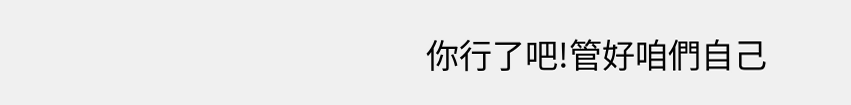你行了吧!管好咱們自己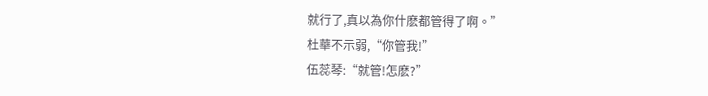就行了,真以為你什麽都管得了啊。”
杜華不示弱,“你管我!”
伍蕊琴:“就管!怎麽?”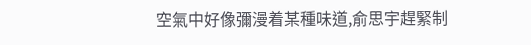空氣中好像彌漫着某種味道,俞思宇趕緊制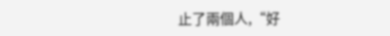止了兩個人,“好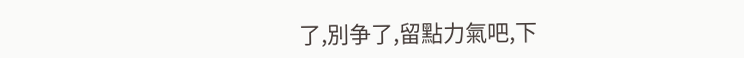了,別争了,留點力氣吧,下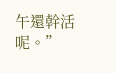午還幹活呢。”